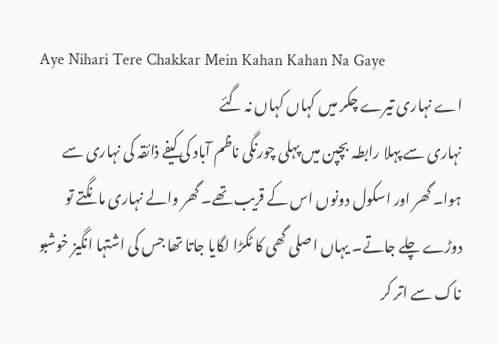Aye Nihari Tere Chakkar Mein Kahan Kahan Na Gaye
اے نہاری تیرے چکر میں کہاں کہاں نہ گئے
نہاری سے پہلا رابطہ بچپن میں پہلی چورنگی ناظم آباد کی کیفے ذائقہ کی نہاری سے ہوا۔ گھر اور اسکول دونوں اس کے قریب تھے۔ گھر والے نہاری مانگتے تو دوڑے چلے جاتے۔ یہاں اصلی گھی کا ٹکڑا لگایا جاتا تھا جس کی اشتہا انگیز خوشبو ناک سے اتر کر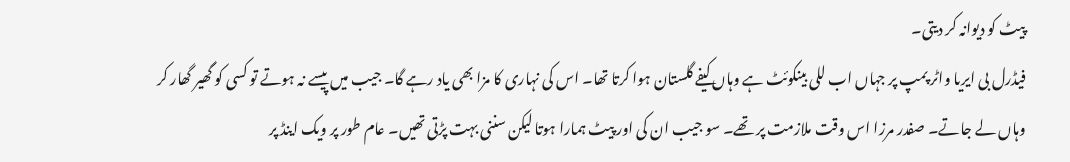پیٹ کو دیوانہ کر دیتی۔
فیڈرل بی ایریا واٹر پمپ پر جہاں اب للی بینکوئٹ ہے وہاں کیفے گلستان ہوا کرتا تھا۔ اس کی نہاری کا مزا بھی یاد رہے گا۔ جیب میں پیسے نہ ہوتے تو کسی کو گھیر گھار کر وہاں لے جاتے۔ صفدر مرزا اس وقت ملازمت پر تھے۔ سو جیب ان کی اور پیٹ ہمارا ہوتا لیکن سننی بہت پڑتی تھیں۔ عام طور پر ویک اینڈ پر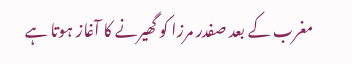مغرب کے بعد صفدر مرزا کو گھیرنے کا آغاز ہوتا ہے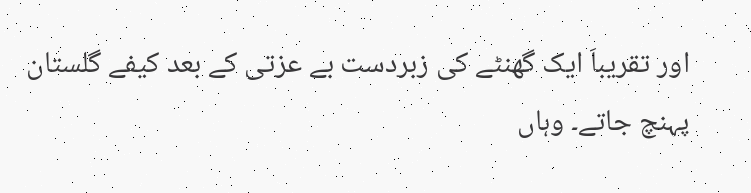اور تقریباَ ایک گھنٹے کی زبردست بے عزتی کے بعد کیفے گلستان پہنچ جاتے۔ وہاں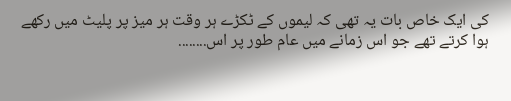کی ایک خاص بات یہ تھی کہ لیموں کے ٹکڑے ہر وقت ہر میز پر پلیٹ میں رکھے ہوا کرتے تھے جو اس زمانے میں عام طور پر اس........